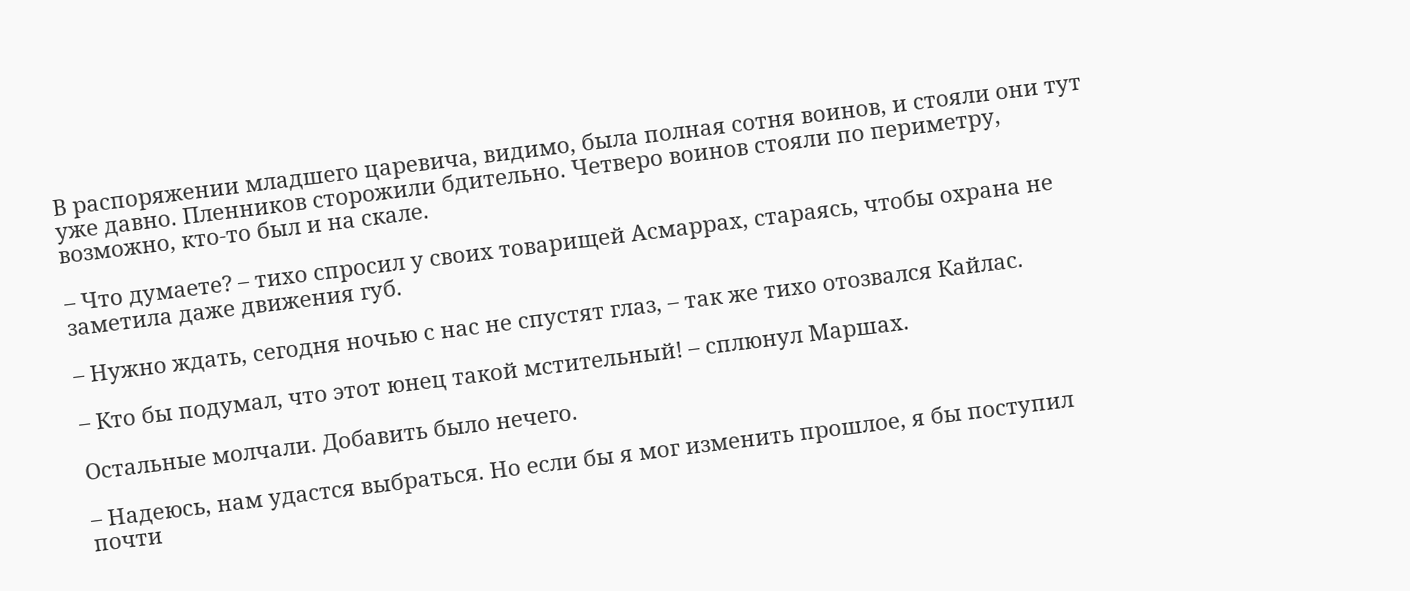В распоряжении младшего царевича, видимо, была полная сотня воинов, и стояли они тут уже давно. Пленников сторожили бдительно. Четверо воинов стояли по периметру, возможно, кто-то был и на скале.

– Что думаете? – тихо спросил у своих товарищей Асмаррах, стараясь, чтобы охрана не заметила даже движения губ.

– Нужно ждать, сегодня ночью с нас не спустят глаз, – так же тихо отозвался Кайлас.

– Кто бы подумал, что этот юнец такой мстительный! – сплюнул Маршах.

Остальные молчали. Добавить было нечего.

– Надеюсь, нам удастся выбраться. Но если бы я мог изменить прошлое, я бы поступил почти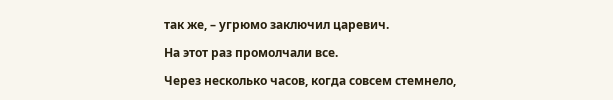так же, – угрюмо заключил царевич.

На этот раз промолчали все.

Через несколько часов, когда совсем стемнело,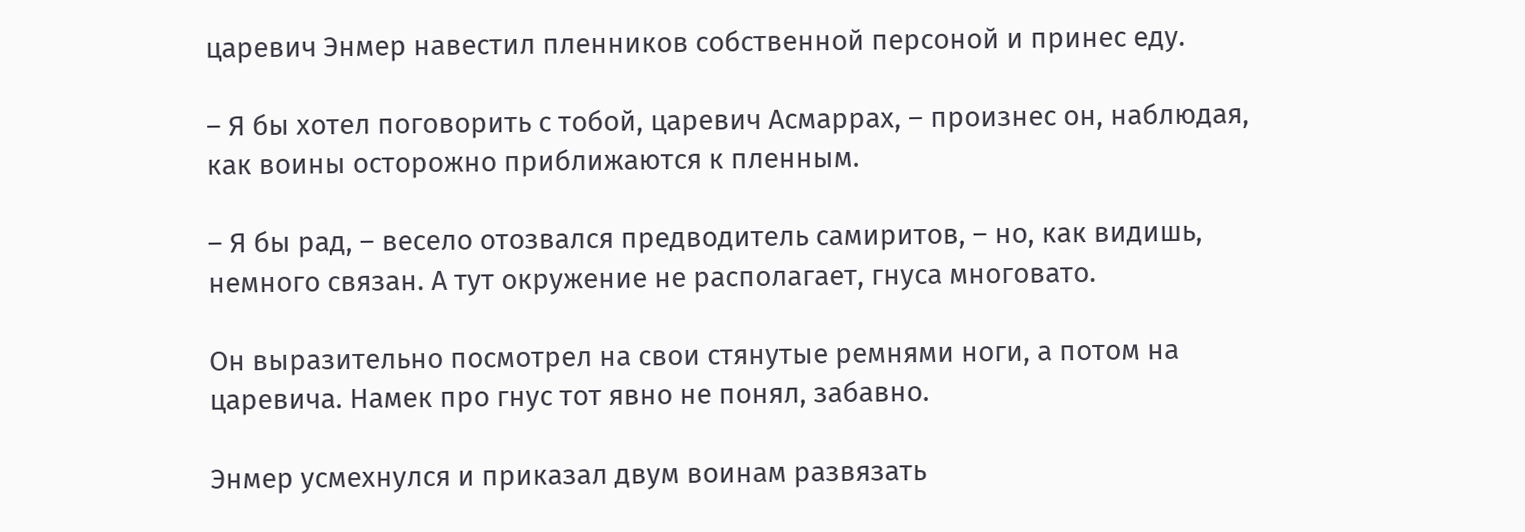царевич Энмер навестил пленников собственной персоной и принес еду.

– Я бы хотел поговорить с тобой, царевич Асмаррах, – произнес он, наблюдая, как воины осторожно приближаются к пленным.

– Я бы рад, – весело отозвался предводитель самиритов, – но, как видишь, немного связан. А тут окружение не располагает, гнуса многовато.

Он выразительно посмотрел на свои стянутые ремнями ноги, а потом на царевича. Намек про гнус тот явно не понял, забавно.

Энмер усмехнулся и приказал двум воинам развязать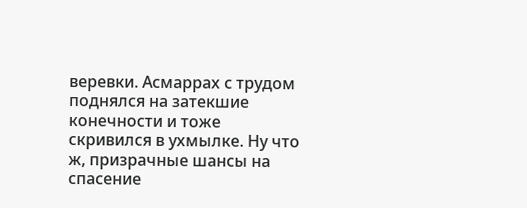веревки. Асмаррах с трудом поднялся на затекшие конечности и тоже скривился в ухмылке. Ну что ж, призрачные шансы на спасение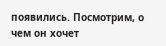появились. Посмотрим, о чем он хочет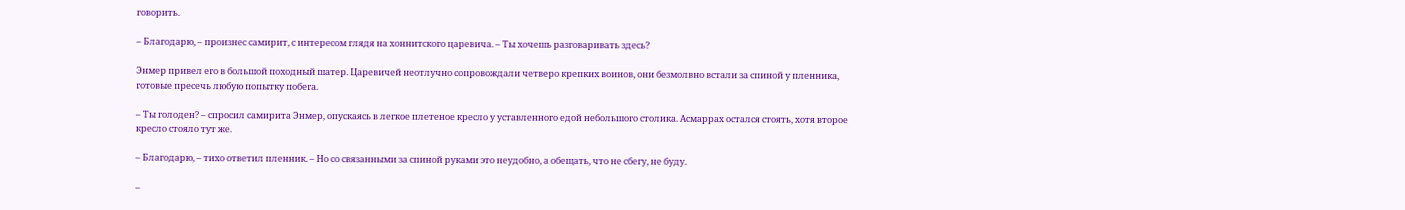говорить.

– Благодарю, – произнес самирит, с интересом глядя на хоннитского царевича. – Ты хочешь разговаривать здесь?

Энмер привел его в большой походный шатер. Царевичей неотлучно сопровождали четверо крепких воинов, они безмолвно встали за спиной у пленника, готовые пресечь любую попытку побега.

– Ты голоден? – спросил самирита Энмер, опускаясь в легкое плетеное кресло у уставленного едой небольшого столика. Асмаррах остался стоять, хотя второе кресло стояло тут же.

– Благодарю, – тихо ответил пленник. – Но со связанными за спиной руками это неудобно, а обещать, что не сбегу, не буду.

–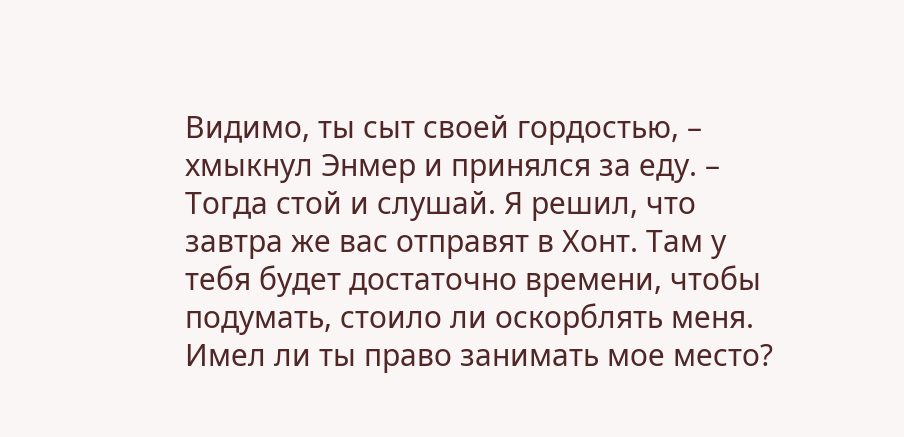Видимо, ты сыт своей гордостью, – хмыкнул Энмер и принялся за еду. – Тогда стой и слушай. Я решил, что завтра же вас отправят в Хонт. Там у тебя будет достаточно времени, чтобы подумать, стоило ли оскорблять меня. Имел ли ты право занимать мое место?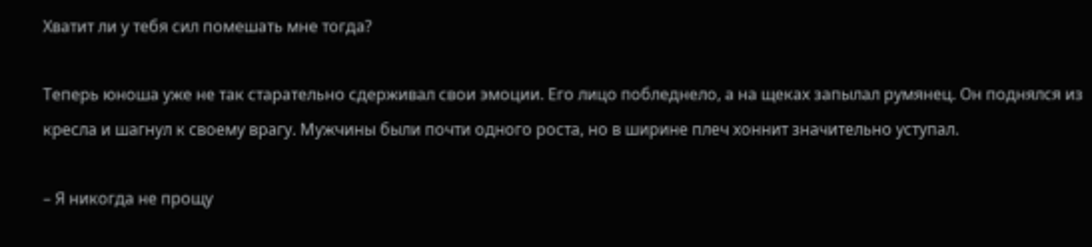Хватит ли у тебя сил помешать мне тогда?

Теперь юноша уже не так старательно сдерживал свои эмоции. Его лицо побледнело, а на щеках запылал румянец. Он поднялся из кресла и шагнул к своему врагу. Мужчины были почти одного роста, но в ширине плеч хоннит значительно уступал.

– Я никогда не прощу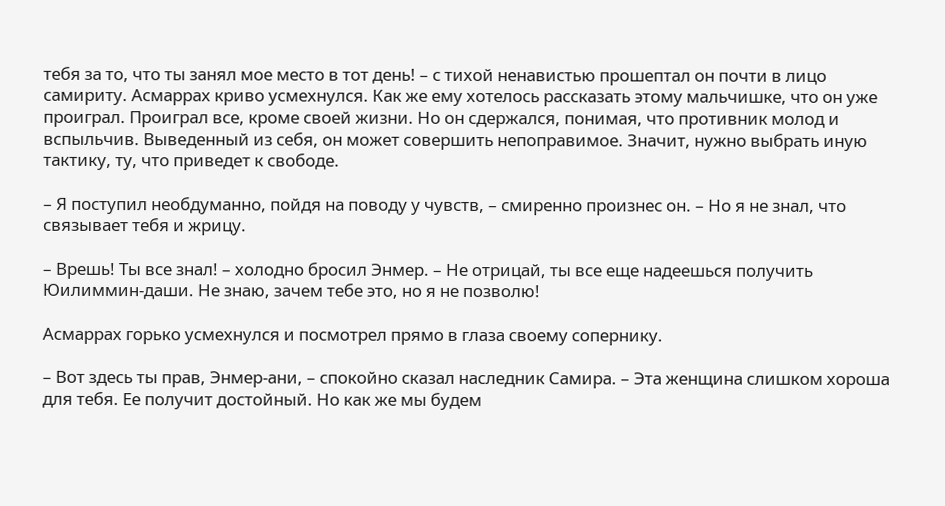тебя за то, что ты занял мое место в тот день! – с тихой ненавистью прошептал он почти в лицо самириту. Асмаррах криво усмехнулся. Как же ему хотелось рассказать этому мальчишке, что он уже проиграл. Проиграл все, кроме своей жизни. Но он сдержался, понимая, что противник молод и вспыльчив. Выведенный из себя, он может совершить непоправимое. Значит, нужно выбрать иную тактику, ту, что приведет к свободе.

– Я поступил необдуманно, пойдя на поводу у чувств, – смиренно произнес он. – Но я не знал, что связывает тебя и жрицу.

– Врешь! Ты все знал! – холодно бросил Энмер. – Не отрицай, ты все еще надеешься получить Юилиммин-даши. Не знаю, зачем тебе это, но я не позволю!

Асмаррах горько усмехнулся и посмотрел прямо в глаза своему сопернику.

– Вот здесь ты прав, Энмер-ани, – спокойно сказал наследник Самира. – Эта женщина слишком хороша для тебя. Ее получит достойный. Но как же мы будем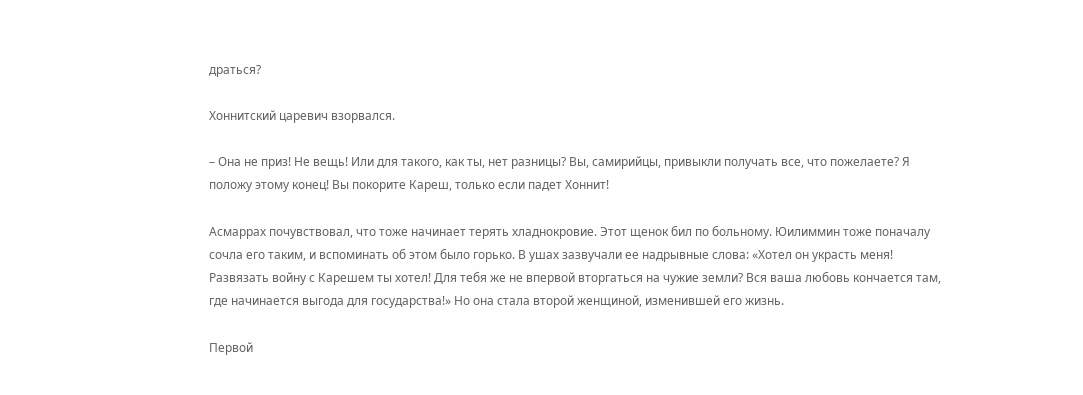драться?

Хоннитский царевич взорвался.

– Она не приз! Не вещь! Или для такого, как ты, нет разницы? Вы, самирийцы, привыкли получать все, что пожелаете? Я положу этому конец! Вы покорите Кареш, только если падет Хоннит!

Асмаррах почувствовал, что тоже начинает терять хладнокровие. Этот щенок бил по больному. Юилиммин тоже поначалу сочла его таким, и вспоминать об этом было горько. В ушах зазвучали ее надрывные слова: «Хотел он украсть меня! Развязать войну с Карешем ты хотел! Для тебя же не впервой вторгаться на чужие земли? Вся ваша любовь кончается там, где начинается выгода для государства!» Но она стала второй женщиной, изменившей его жизнь.

Первой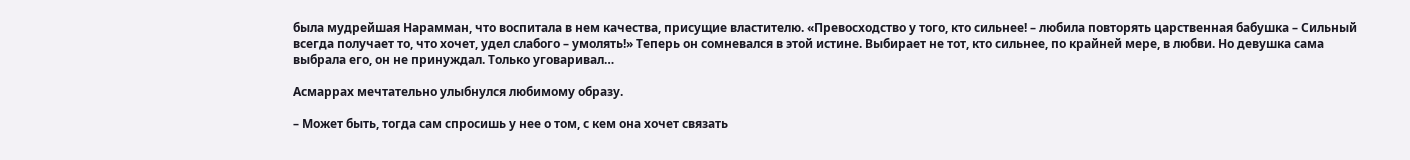была мудрейшая Нарамман, что воспитала в нем качества, присущие властителю. «Превосходство у того, кто сильнее! – любила повторять царственная бабушка – Сильный всегда получает то, что хочет, удел слабого – умолять!» Теперь он сомневался в этой истине. Выбирает не тот, кто сильнее, по крайней мере, в любви. Но девушка сама выбрала его, он не принуждал. Только уговаривал…

Асмаррах мечтательно улыбнулся любимому образу.

– Может быть, тогда сам спросишь у нее о том, с кем она хочет связать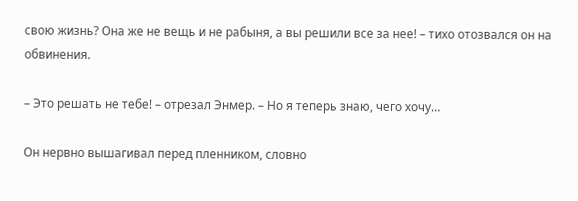свою жизнь? Она же не вещь и не рабыня, а вы решили все за нее! – тихо отозвался он на обвинения.

– Это решать не тебе! – отрезал Энмер. – Но я теперь знаю, чего хочу…

Он нервно вышагивал перед пленником, словно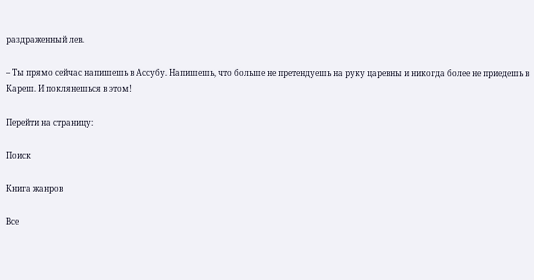раздраженный лев.

– Ты прямо сейчас напишешь в Ассубу. Напишешь, что больше не претендуешь на руку царевны и никогда более не приедешь в Кареш. И поклянешься в этом!

Перейти на страницу:

Поиск

Книга жанров

Все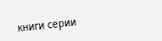книги серии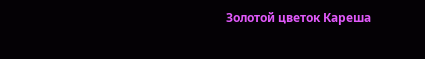Золотой цветок Кареша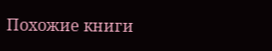Похожие книги